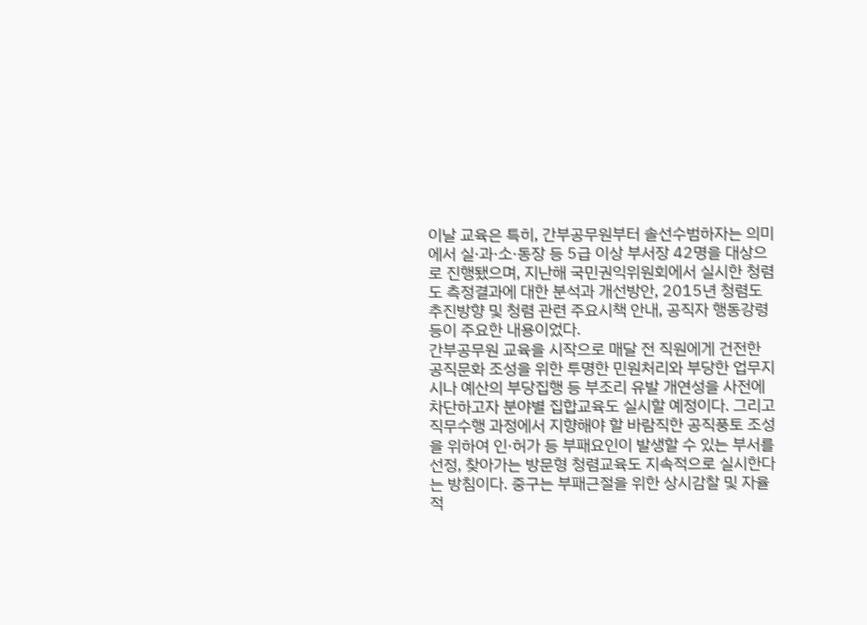이날 교육은 특히, 간부공무원부터 솔선수범하자는 의미에서 실·과·소·동장 등 5급 이상 부서장 42명을 대상으로 진행됐으며, 지난해 국민권익위원회에서 실시한 청렴도 측정결과에 대한 분석과 개선방안, 2015년 청렴도 추진방향 및 청렴 관련 주요시책 안내, 공직자 행동강령 등이 주요한 내용이었다.
간부공무원 교육을 시작으로 매달 전 직원에게 건전한 공직문화 조성을 위한 투명한 민원처리와 부당한 업무지시나 예산의 부당집행 등 부조리 유발 개연성을 사전에 차단하고자 분야별 집합교육도 실시할 예정이다. 그리고 직무수행 과정에서 지향해야 할 바람직한 공직풍토 조성을 위하여 인·허가 등 부패요인이 발생할 수 있는 부서를 선정, 찾아가는 방문형 청렴교육도 지속적으로 실시한다는 방침이다. 중구는 부패근절을 위한 상시감찰 및 자율적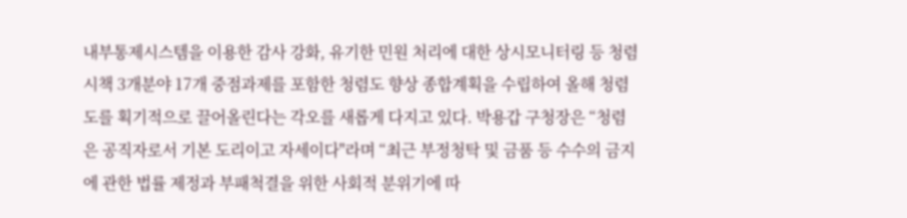내부통제시스템을 이용한 감사 강화, 유기한 민원 처리에 대한 상시모니터링 등 청렴시책 3개분야 17개 중점과제를 포함한 청렴도 향상 종합계획을 수립하여 올해 청렴도를 획기적으로 끌어올린다는 각오를 새롭게 다지고 있다. 박용갑 구청장은 “청렴은 공직자로서 기본 도리이고 자세이다"라며 “최근 부정청탁 및 금품 등 수수의 금지에 관한 법률 제정과 부패척결을 위한 사회적 분위기에 따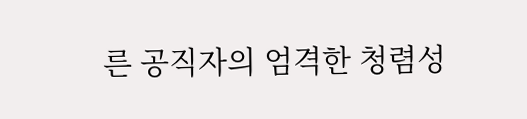른 공직자의 엄격한 청렴성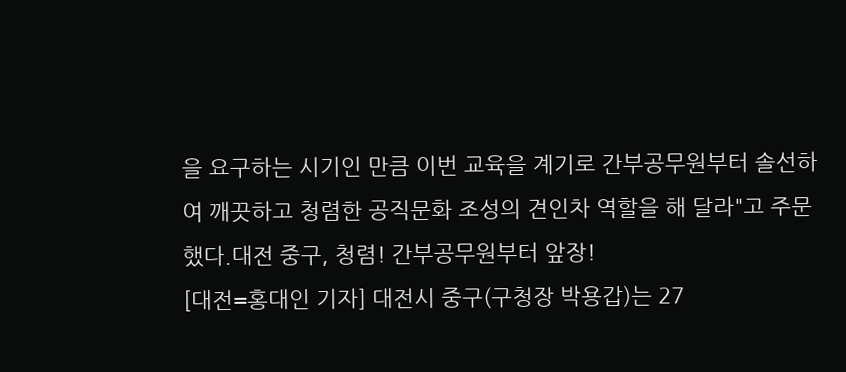을 요구하는 시기인 만큼 이번 교육을 계기로 간부공무원부터 솔선하여 깨끗하고 청렴한 공직문화 조성의 견인차 역할을 해 달라"고 주문했다.대전 중구, 청렴! 간부공무원부터 앞장!
[대전=홍대인 기자] 대전시 중구(구청장 박용갑)는 27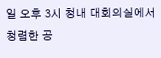일 오후 3시 청내 대회의실에서 청렴한 공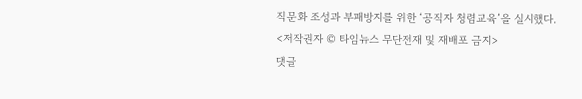직문화 조성과 부패방지를 위한 ‘공직자 청렴교육’을 실시했다.
<저작권자 © 타임뉴스 무단전재 및 재배포 금지>
댓글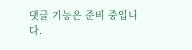댓글 기능은 준비 중입니다.